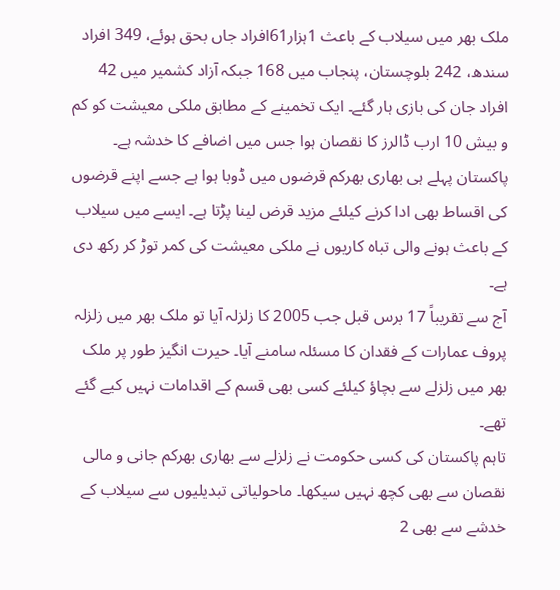ملک بھر میں سیلاب کے باعث 1ہزار61افراد جاں بحق ہوئے، 349 افراد سندھ، 242 بلوچستان، پنجاب میں 168 جبکہ آزاد کشمیر میں 42 افراد جان کی بازی ہار گئے۔ ایک تخمینے کے مطابق ملکی معیشت کو کم و بیش 10 ارب ڈالرز کا نقصان ہوا جس میں اضافے کا خدشہ ہے۔
پاکستان پہلے ہی بھاری بھرکم قرضوں میں ڈوبا ہوا ہے جسے اپنے قرضوں کی اقساط بھی ادا کرنے کیلئے مزید قرض لینا پڑتا ہے۔ ایسے میں سیلاب کے باعث ہونے والی تباہ کاریوں نے ملکی معیشت کی کمر توڑ کر رکھ دی ہے۔
آج سے تقریباً 17 برس قبل جب 2005 کا زلزلہ آیا تو ملک بھر میں زلزلہ پروف عمارات کے فقدان کا مسئلہ سامنے آیا۔ حیرت انگیز طور پر ملک بھر میں زلزلے سے بچاؤ کیلئے کسی بھی قسم کے اقدامات نہیں کیے گئے تھے۔
تاہم پاکستان کی کسی حکومت نے زلزلے سے بھاری بھرکم جانی و مالی نقصان سے بھی کچھ نہیں سیکھا۔ ماحولیاتی تبدیلیوں سے سیلاب کے خدشے سے بھی 2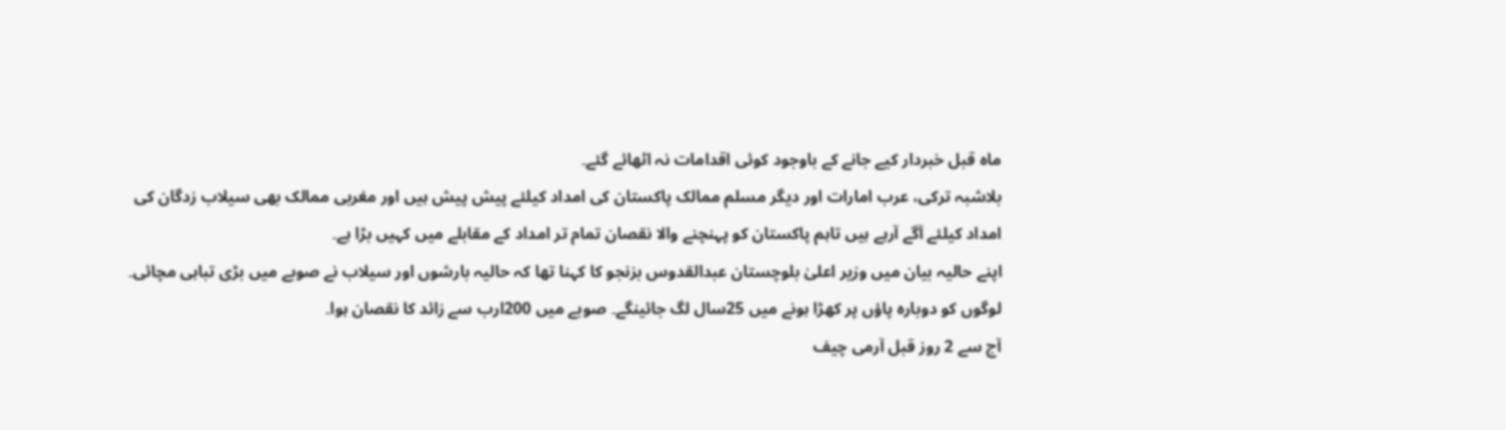ماہ قبل خبردار کیے جانے کے باوجود کوئی اقدامات نہ اٹھائے گئے۔
بلاشبہ ترکی، عرب امارات اور دیگر مسلم ممالک پاکستان کی امداد کیلئے پیش پیش ہیں اور مغربی ممالک بھی سیلاب زدگان کی امداد کیلئے آگے آرہے ہیں تاہم پاکستان کو پہنچنے والا نقصان تمام تر امداد کے مقابلے میں کہیں بڑا ہے۔
اپنے حالیہ بیان میں وزیر اعلیٰ بلوچستان عبدالقدوس بزنجو کا کہنا تھا کہ حالیہ بارشوں اور سیلاب نے صوبے میں بڑی تباہی مچائی۔ لوگوں کو دوبارہ پاؤں پر کھڑا ہونے میں 25سال لگ جائینگے۔ صوبے میں 200ارب سے زائد کا نقصان ہوا۔
آج سے 2 روز قبل آرمی چیف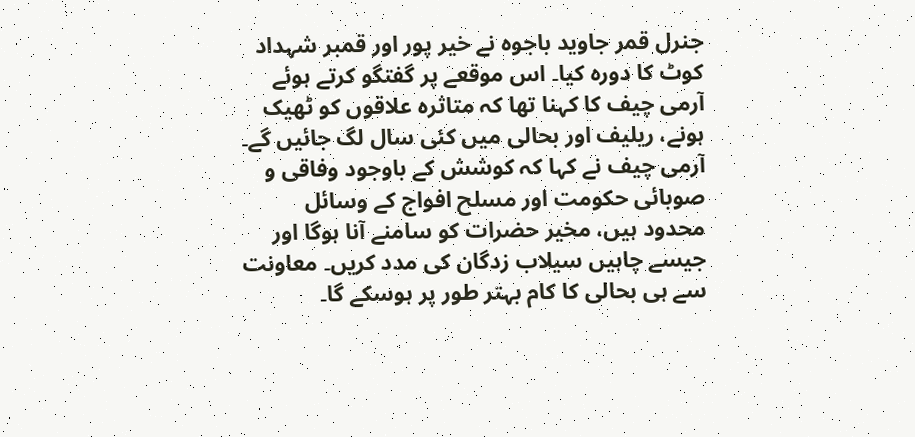جنرل قمر جاوید باجوہ نے خیر پور اور قمبر شہداد کوٹ کا دورہ کیا۔ اس موقعے پر گفتگو کرتے ہوئے آرمی چیف کا کہنا تھا کہ متاثرہ علاقوں کو ٹھیک ہونے، ریلیف اور بحالی میں کئی سال لگ جائیں گے۔
آرمی چیف نے کہا کہ کوشش کے باوجود وفاقی و صوبائی حکومت اور مسلح افواج کے وسائل محدود ہیں، مخیر حضرات کو سامنے آنا ہوگا اور جیسے چاہیں سیلاب زدگان کی مدد کریں۔ معاونت سے ہی بحالی کا کام بہتر طور پر ہوسکے گا۔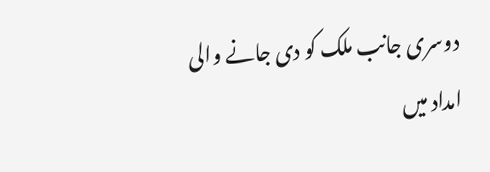دوسری جانب ملک کو دی جانے والی امداد میں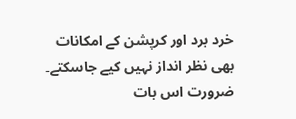خرد برد اور کرپشن کے امکانات بھی نظر انداز نہیں کیے جاسکتے۔ ضرورت اس بات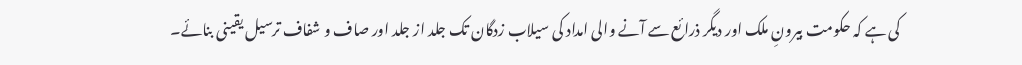کی ہے کہ حکومت بیرونِ ملک اور دیگر ذرائع سے آنے والی امداد کی سیلاب زدگان تک جلد از جلد اور صاف و شفاف ترسیل یقینی بنائے۔